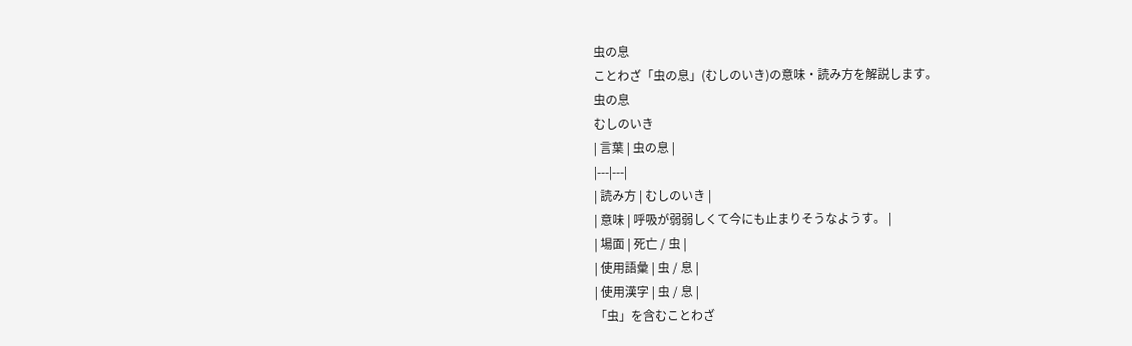虫の息
ことわざ「虫の息」(むしのいき)の意味・読み方を解説します。
虫の息
むしのいき
| 言葉 | 虫の息 |
|---|---|
| 読み方 | むしのいき |
| 意味 | 呼吸が弱弱しくて今にも止まりそうなようす。 |
| 場面 | 死亡 / 虫 |
| 使用語彙 | 虫 / 息 |
| 使用漢字 | 虫 / 息 |
「虫」を含むことわざ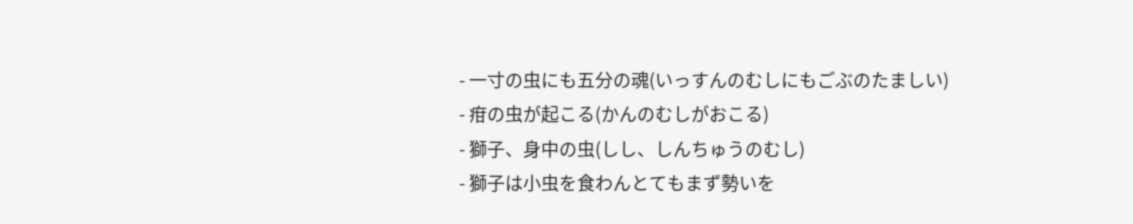- 一寸の虫にも五分の魂(いっすんのむしにもごぶのたましい)
- 疳の虫が起こる(かんのむしがおこる)
- 獅子、身中の虫(しし、しんちゅうのむし)
- 獅子は小虫を食わんとてもまず勢いを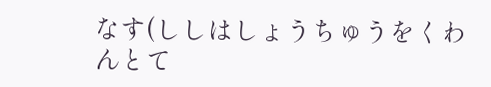なす(ししはしょうちゅうをくわんとて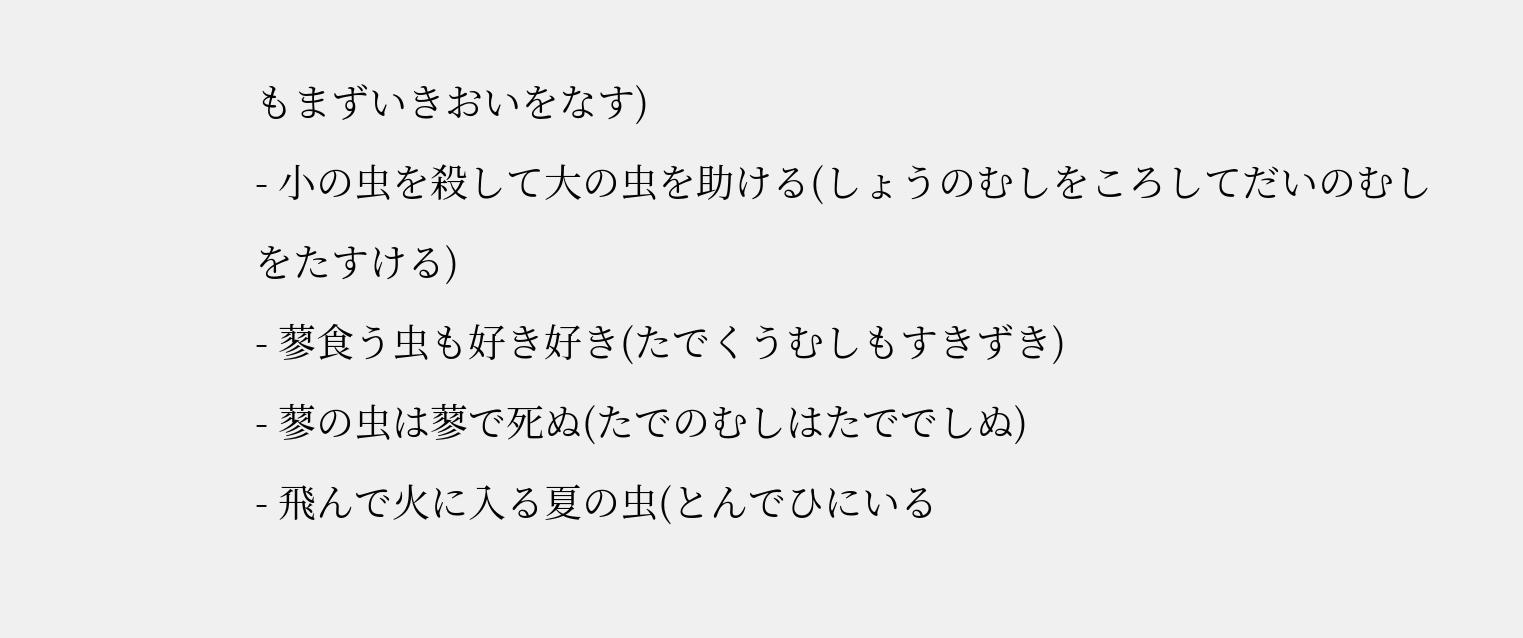もまずいきおいをなす)
- 小の虫を殺して大の虫を助ける(しょうのむしをころしてだいのむしをたすける)
- 蓼食う虫も好き好き(たでくうむしもすきずき)
- 蓼の虫は蓼で死ぬ(たでのむしはたででしぬ)
- 飛んで火に入る夏の虫(とんでひにいる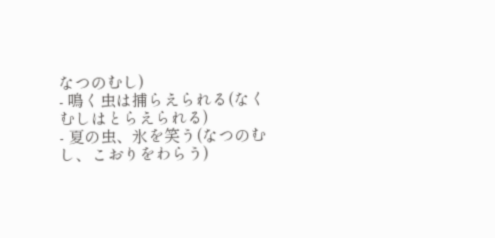なつのむし)
- 鳴く虫は捕らえられる(なくむしはとらえられる)
- 夏の虫、氷を笑う(なつのむし、こおりをわらう)